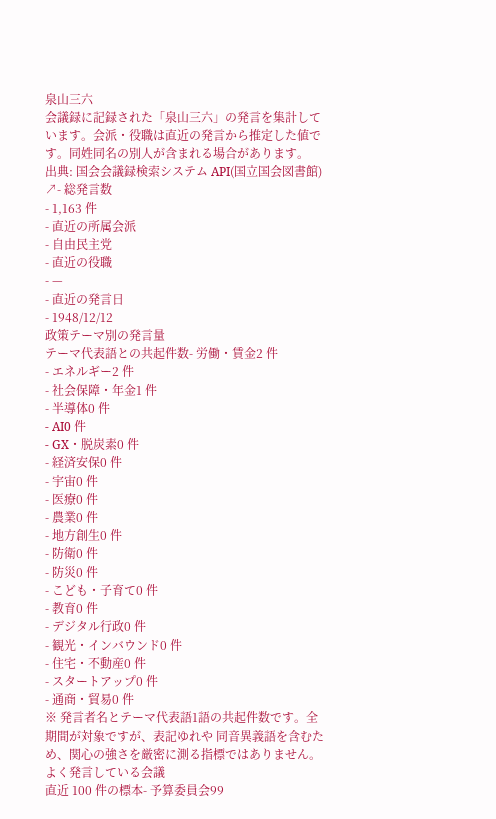泉山三六
会議録に記録された「泉山三六」の発言を集計しています。会派・役職は直近の発言から推定した値です。同姓同名の別人が含まれる場合があります。
出典: 国会会議録検索システム API(国立国会図書館) ↗- 総発言数
- 1,163 件
- 直近の所属会派
- 自由民主党
- 直近の役職
- —
- 直近の発言日
- 1948/12/12
政策テーマ別の発言量
テーマ代表語との共起件数- 労働・賃金2 件
- エネルギー2 件
- 社会保障・年金1 件
- 半導体0 件
- AI0 件
- GX・脱炭素0 件
- 経済安保0 件
- 宇宙0 件
- 医療0 件
- 農業0 件
- 地方創生0 件
- 防衛0 件
- 防災0 件
- こども・子育て0 件
- 教育0 件
- デジタル行政0 件
- 観光・インバウンド0 件
- 住宅・不動産0 件
- スタートアップ0 件
- 通商・貿易0 件
※ 発言者名とテーマ代表語1語の共起件数です。全期間が対象ですが、表記ゆれや 同音異義語を含むため、関心の強さを厳密に測る指標ではありません。
よく発言している会議
直近 100 件の標本- 予算委員会99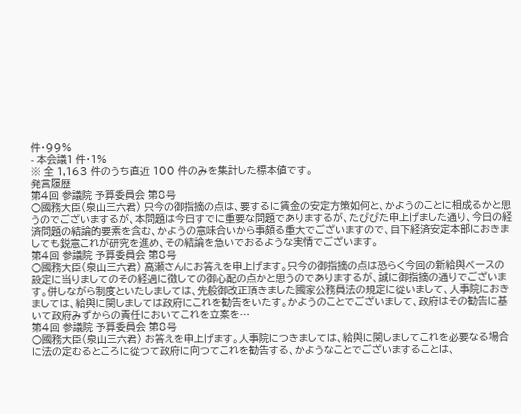件・99%
- 本会議1 件・1%
※ 全 1,163 件のうち直近 100 件のみを集計した標本値です。
発言履歴
第4回 参議院 予算委員会 第8号
○國務大臣(泉山三六君) 只今の御指摘の点は、要するに賃金の安定方策如何と、かようのことに相成るかと思うのでございまするが、本問題は今日すでに重要な問題でありまするが、たびびた申上げました通り、今日の経済問題の結論的要素を含む、かようの意味合いから事頗る重大でございますので、目下経済安定本部におきましても鋭意これが研究を進め、その結論を急いでおるような実情でございます。
第4回 参議院 予算委員会 第8号
○國務大臣(泉山三六君) 高瀬さんにお答えを申上げます。只今の御指摘の点は恐らく今回の新給與ベースの設定に当りましてのその経過に徴しての御心配の点かと思うのでありまするが、誠に御指摘の通りでございます。併しながら制度といたしましては、先般御改正頂きました國家公務員法の規定に從いまして、人事院におきましては、給與に関しましては政府にこれを勧告をいたす。かようのことでございまして、政府はその勧告に基いて政府みずからの責任においてこれを立案を…
第4回 参議院 予算委員会 第8号
○國務大臣(泉山三六君) お答えを申上げます。人事院につきましては、給與に関しましてこれを必要なる場合に法の定むるところに從つて政府に向つてこれを勧告する、かようなことでございますることは、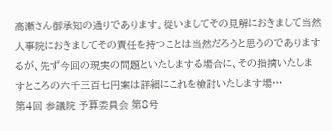高瀬さん御承知の通りであります。從いましてその見解におきまして当然人事院におきましてその責任を持つことは当然だろうと思うのでありまするが、先ず今回の現実の問題といたしまする場合に、その指摘いたしますところの六千三百七円案は詳細にこれを檢討いたします場…
第4回 参議院 予算委員会 第8号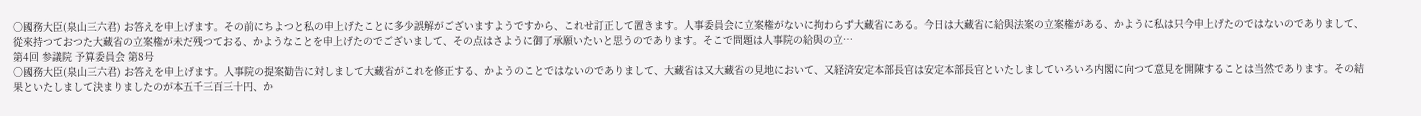○國務大臣(泉山三六君) お答えを申上げます。その前にちよつと私の申上げたことに多少誤解がございますようですから、これせ訂正して置きます。人事委員会に立案権がないに拘わらず大藏省にある。今日は大藏省に給與法案の立案権がある、かように私は只今申上げたのではないのでありまして、從來持つておつた大藏省の立案権が未だ残つておる、かようなことを申上げたのでございまして、その点はさように御了承願いたいと思うのであります。そこで問題は人事院の給與の立…
第4回 参議院 予算委員会 第8号
○國務大臣(泉山三六君) お答えを申上げます。人事院の提案勧告に対しまして大藏省がこれを修正する、かようのことではないのでありまして、大藏省は又大藏省の見地において、又経済安定本部長官は安定本部長官といたしましていろいろ内閣に向つて意見を開陳することは当然であります。その結果といたしまして決まりましたのが本五千三百三十円、か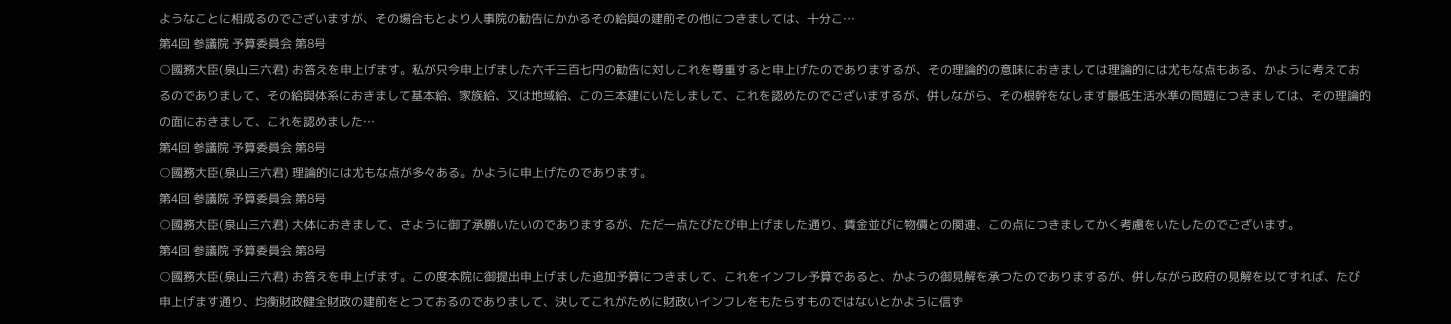ようなことに相成るのでございますが、その場合もとより人事院の勧告にかかるその給與の建前その他につきましては、十分こ…
第4回 参議院 予算委員会 第8号
○國務大臣(泉山三六君) お答えを申上げます。私が只今申上げました六千三百七円の勧告に対しこれを尊重すると申上げたのでありまするが、その理論的の意味におきましては理論的には尤もな点もある、かように考えておるのでありまして、その給與体系におきまして基本給、家族給、又は地域給、この三本建にいたしまして、これを認めたのでございまするが、併しながら、その根幹をなします最低生活水準の問題につきましては、その理論的の面におきまして、これを認めました…
第4回 参議院 予算委員会 第8号
○國務大臣(泉山三六君) 理論的には尤もな点が多々ある。かように申上げたのであります。
第4回 参議院 予算委員会 第8号
○國務大臣(泉山三六君) 大体におきまして、さように御了承願いたいのでありまするが、ただ一点たびたび申上げました通り、賃金並びに物價との関連、この点につきましてかく考慮をいたしたのでございます。
第4回 参議院 予算委員会 第8号
○國務大臣(泉山三六君) お答えを申上げます。この度本院に御提出申上げました追加予算につきまして、これをインフレ予算であると、かようの御見解を承つたのでありまするが、併しながら政府の見解を以てすれば、たび申上げます通り、均衡財政健全財政の建前をとつておるのでありまして、決してこれがために財政いインフレをもたらすものではないとかように信ず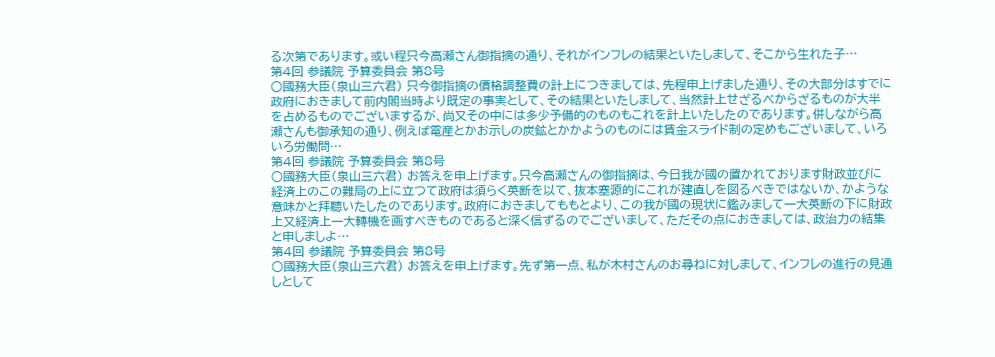る次第であります。或い程只今高瀬さん御指摘の通り、それがインフレの結果といたしまして、そこから生れた子…
第4回 参議院 予算委員会 第8号
○國務大臣(泉山三六君) 只今御指摘の價格調整費の計上につきましては、先程申上げました通り、その大部分はすでに政府におきまして前内閣当時より既定の事実として、その結果といたしまして、当然計上せざるべからざるものが大半を占めるものでございまするが、尚又その中には多少予備的のものもこれを計上いたしたのであります。併しながら高瀬さんも御承知の通り、例えば電産とかお示しの炭鉱とかかようのものには賃金スライド制の定めもございまして、いろいろ労働問…
第4回 参議院 予算委員会 第8号
○國務大臣(泉山三六君) お答えを申上げます。只今高瀬さんの御指摘は、今日我が國の置かれております財政並びに経済上のこの難局の上に立つて政府は須らく英断を以て、抜本塞源的にこれが建直しを図るべきではないか、かような意味かと拜聽いたしたのであります。政府におきましてももとより、この我が國の現状に鑑みまして一大英断の下に財政上又経済上一大轉機を画すべきものであると深く信ずるのでございまして、ただその点におきましては、政治力の結集と申しましよ…
第4回 参議院 予算委員会 第8号
○國務大臣(泉山三六君) お答えを申上げます。先ず第一点、私が木村さんのお尋ねに対しまして、インフレの進行の見通しとして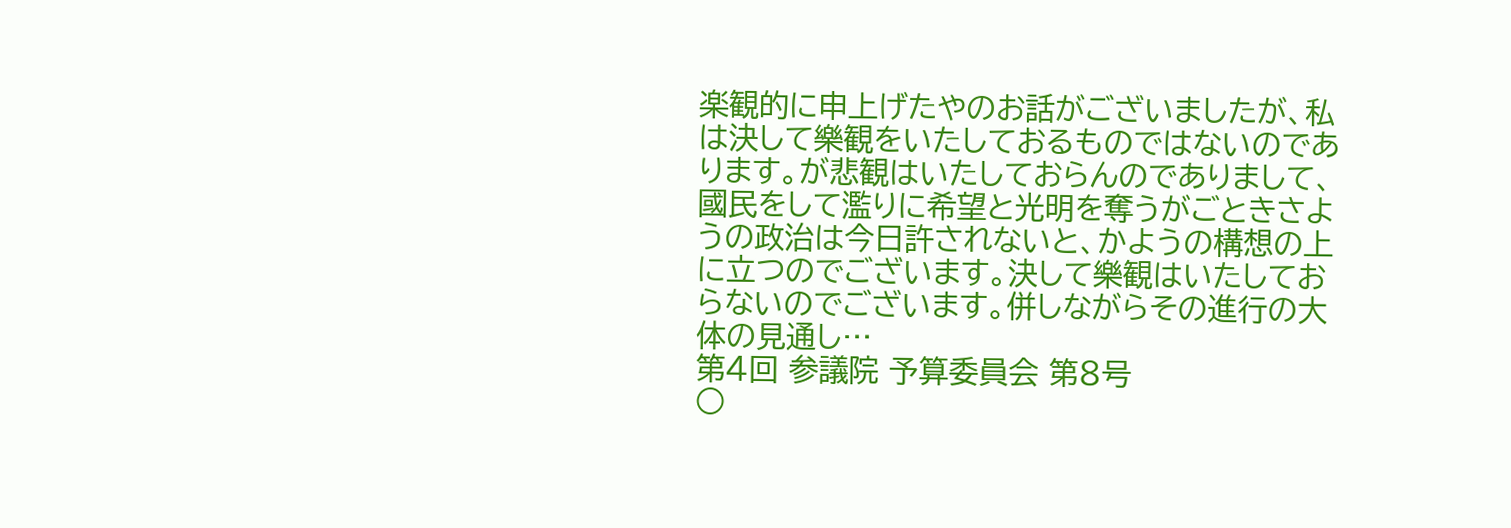楽観的に申上げたやのお話がございましたが、私は決して樂観をいたしておるものではないのであります。が悲観はいたしておらんのでありまして、國民をして濫りに希望と光明を奪うがごときさようの政治は今日許されないと、かようの構想の上に立つのでございます。決して樂観はいたしておらないのでございます。併しながらその進行の大体の見通し…
第4回 参議院 予算委員会 第8号
○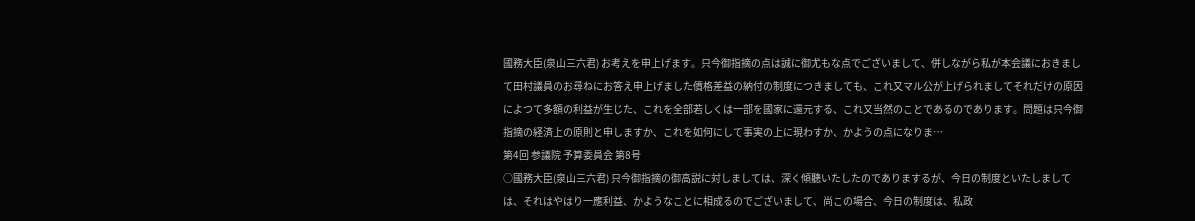國務大臣(泉山三六君) お考えを申上げます。只今御指摘の点は誠に御尤もな点でございまして、併しながら私が本会議におきまして田村議員のお尋ねにお答え申上げました價格差益の納付の制度につきましても、これ又マル公が上げられましてそれだけの原因によつて多額の利益が生じた、これを全部若しくは一部を國家に還元する、これ又当然のことであるのであります。問題は只今御指摘の経済上の原則と申しますか、これを如何にして事実の上に現わすか、かようの点になりま…
第4回 参議院 予算委員会 第8号
○國務大臣(泉山三六君) 只今御指摘の御高説に対しましては、深く傾聽いたしたのでありまするが、今日の制度といたしましては、それはやはり一應利益、かようなことに相成るのでございまして、尚この場合、今日の制度は、私政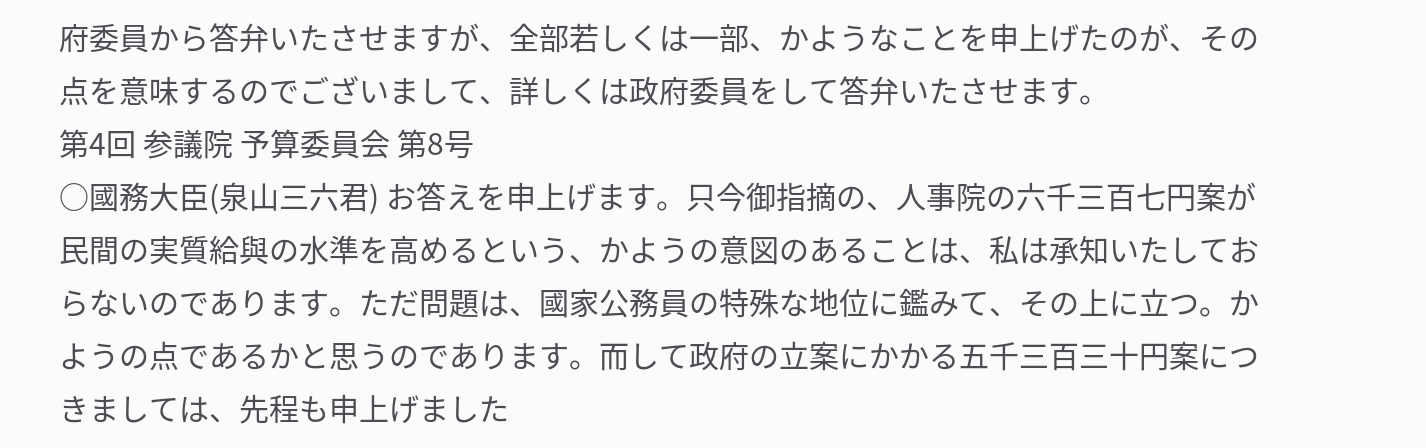府委員から答弁いたさせますが、全部若しくは一部、かようなことを申上げたのが、その点を意味するのでございまして、詳しくは政府委員をして答弁いたさせます。
第4回 参議院 予算委員会 第8号
○國務大臣(泉山三六君) お答えを申上げます。只今御指摘の、人事院の六千三百七円案が民間の実質給與の水準を高めるという、かようの意図のあることは、私は承知いたしておらないのであります。ただ問題は、國家公務員の特殊な地位に鑑みて、その上に立つ。かようの点であるかと思うのであります。而して政府の立案にかかる五千三百三十円案につきましては、先程も申上げました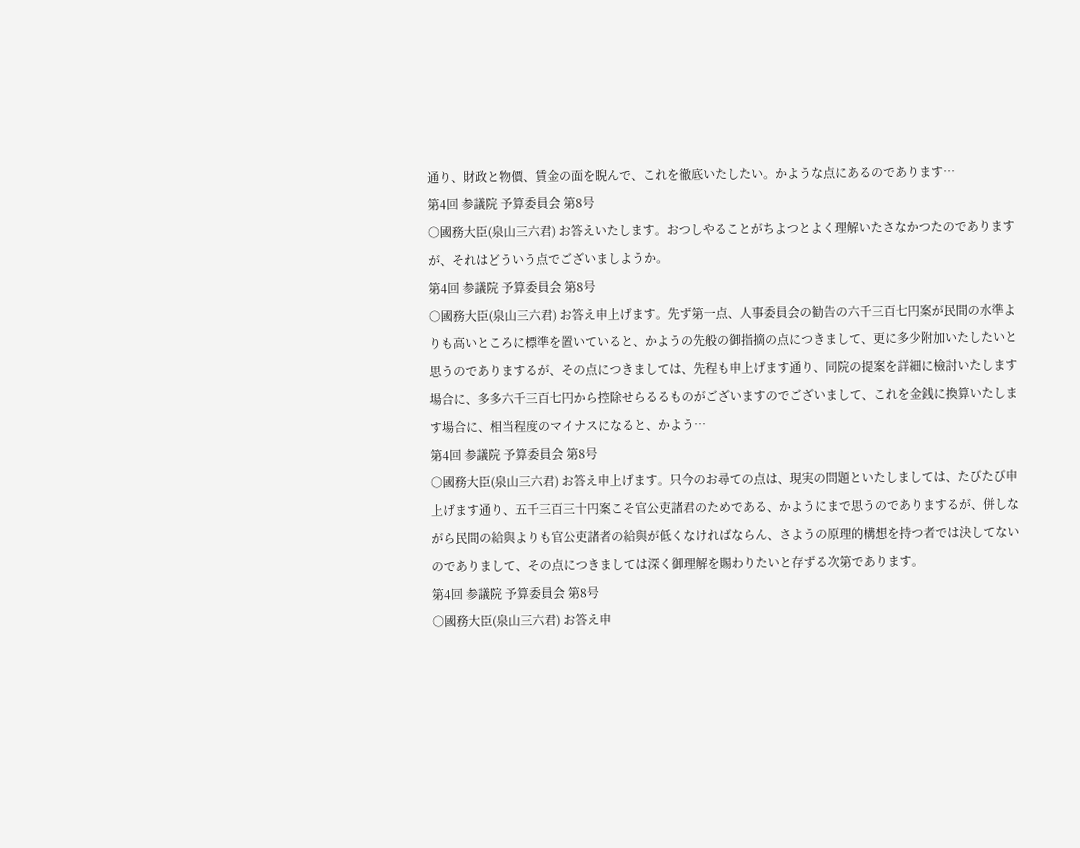通り、財政と物價、賃金の面を睨んで、これを徹底いたしたい。かような点にあるのであります…
第4回 参議院 予算委員会 第8号
○國務大臣(泉山三六君) お答えいたします。おつしやることがちよつとよく理解いたさなかつたのでありますが、それはどういう点でございましようか。
第4回 参議院 予算委員会 第8号
○國務大臣(泉山三六君) お答え申上げます。先ず第一点、人事委員会の勧告の六千三百七円案が民間の水準よりも高いところに標準を置いていると、かようの先般の御指摘の点につきまして、更に多少附加いたしたいと思うのでありまするが、その点につきましては、先程も申上げます通り、同院の提案を詳細に檢討いたします場合に、多多六千三百七円から控除せらるるものがございますのでございまして、これを金銭に換算いたします場合に、相当程度のマイナスになると、かよう…
第4回 参議院 予算委員会 第8号
○國務大臣(泉山三六君) お答え申上げます。只今のお尋ての点は、現実の問題といたしましては、たびたび申上げます通り、五千三百三十円案こそ官公吏諸君のためである、かようにまで思うのでありまするが、併しながら民間の給與よりも官公吏諸者の給與が低くなければならん、さようの原理的構想を持つ者では決してないのでありまして、その点につきましては深く御理解を賜わりたいと存ずる次第であります。
第4回 参議院 予算委員会 第8号
○國務大臣(泉山三六君) お答え申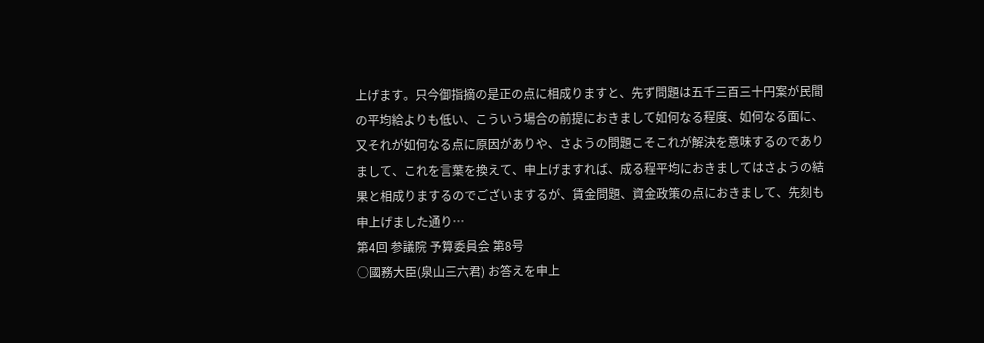上げます。只今御指摘の是正の点に相成りますと、先ず問題は五千三百三十円案が民間の平均給よりも低い、こういう場合の前提におきまして如何なる程度、如何なる面に、又それが如何なる点に原因がありや、さようの問題こそこれが解決を意味するのでありまして、これを言葉を換えて、申上げますれば、成る程平均におきましてはさようの結果と相成りまするのでございまするが、賃金問題、資金政策の点におきまして、先刻も申上げました通り…
第4回 参議院 予算委員会 第8号
○國務大臣(泉山三六君) お答えを申上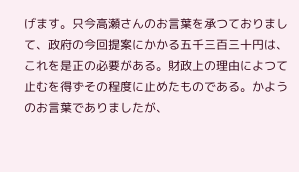げます。只今高瀬さんのお言葉を承つておりまして、政府の今回提案にかかる五千三百三十円は、これを是正の必要がある。財政上の理由によつて止むを得ずその程度に止めたものである。かようのお言葉でありましたが、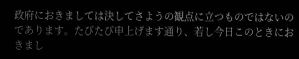政府におきましては決してさようの観点に立つものではないのであります。たびたび申上げます通り、若し今日このときにおきまし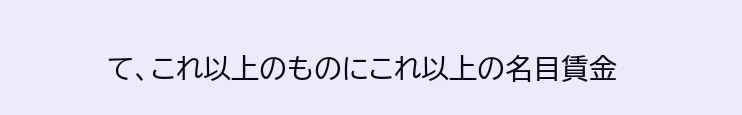て、これ以上のものにこれ以上の名目賃金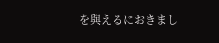を與えるにおきまし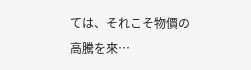ては、それこそ物價の高騰を來…